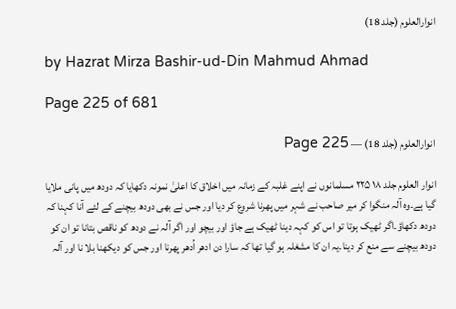انوارالعلوم (جلد 18)

by Hazrat Mirza Bashir-ud-Din Mahmud Ahmad

Page 225 of 681

انوارالعلوم (جلد 18) — Page 225

انوار العلوم جلد ۱۸ ۲۲۵ مسلمانوں نے اپنے غلبہ کے زمانہ میں اخلاق کا اعلیٰ نمونہ دکھایا کہ دودھ میں پانی ملایا گیا ہے۔وہ آلہ منگوا کر میر صاحب نے شہر میں پھرنا شروع کر دیا اور جس نے بھی دودھ بیچنے کے لئے آنا کہنا کہ دودھ دکھاؤ۔اگر ٹھیک ہوتا تو اس کو کہہ دینا ٹھیک ہے جاؤ اور بیچو اور اگر آلہ نے دودھ کو ناقص بتانا تو ان کو دودھ بیچنے سے منع کر دینا۔یہ ان کا مشغلہ ہو گیا تھا کہ سارا دن ادھر اُدھر پھرنا اور جس کو دیکھنا بلا نا اور آلہ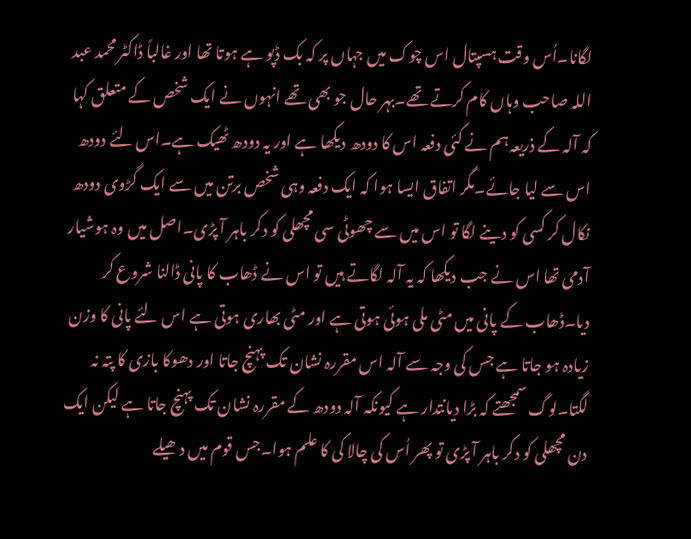لگانا۔اُس وقت ہسپتال اس چوک میں جہاں پر کہ بک ڈپو ہے ہوتا تھا اور غالباً ڈاکٹر محمد عبد اللہ صاحب وہاں کام کرتے تھے۔بہر حال جو بھی تھے انہوں نے ایک شخص کے متعلق کہا کہ آلہ کے ذریعہ ہم نے کئی دفعہ اس کا دودھ دیکھا ہے اور یہ دودھ ٹھیک ہے۔اس لئے دودھ اس سے لیا جائے۔مگر اتفاق ایسا ہوا کہ ایک دفعہ وہی شخص برتن میں سے ایک گڑوی دودھ نکال کر کسی کو دینے لگا تو اس میں سے چھوٹی سی مچھلی کو دکر باہر آ پڑی۔اصل میں وہ ہوشیار آدمی تھا اس نے جب دیکھا کہ یہ آلہ لگاتے ہیں تو اس نے ڈھاب کا پانی ڈالنا شروع کر دیا۔ڈھاب کے پانی میں مٹی ملی ہوئی ہوتی ہے اور مٹی بھاری ہوتی ہے اس لئے پانی کا وزن زیادہ ہو جاتا ہے جس کی وجہ سے آلہ اس مقررہ نشان تک پہنچ جاتا اور دھوکا بازی کا پتہ نہ لگتا۔لوگ سمجھتے کہ بڑا دیانتدار ہے کیونکہ آلہ دودھ کے مقررہ نشان تک پہنچ جاتا ہے لیکن ایک دن مچھلی کو دکر باہر آ پڑی تو پھر اُس کی چالا کی کا علم ہوا۔جس قوم میں دھیلے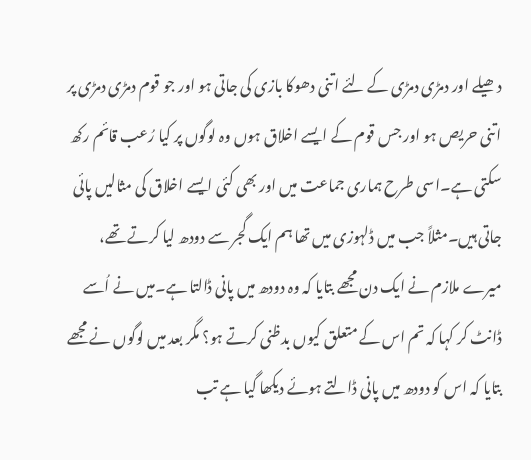دھیلے اور دمڑی دمڑی کے لئے اتنی دھوکا بازی کی جاتی ہو اور جو قوم دمڑی دمڑی پر اتنی حریص ہو اور جس قوم کے ایسے اخلاق ہوں وہ لوگوں پر کیا رُعب قائم رکھ سکتی ہے۔اسی طرح ہماری جماعت میں اور بھی کئی ایسے اخلاق کی مثالیں پائی جاتی ہیں۔مثلاً جب میں ڈلہوزی میں تھا ہم ایک گجر سے دودھ لیا کرتے تھے، میرے ملازم نے ایک دن مجھے بتایا کہ وہ دودھ میں پانی ڈالتا ہے۔میں نے اُسے ڈانٹ کر کہا کہ تم اس کے متعلق کیوں بدظنی کرتے ہو؟ مگر بعد میں لوگوں نے مجھے بتایا کہ اس کو دودھ میں پانی ڈالتے ہوئے دیکھا گیا ہے تب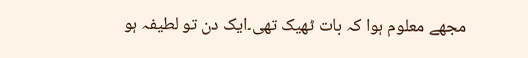مجھے معلوم ہوا کہ بات ٹھیک تھی۔ایک دن تو لطیفہ ہو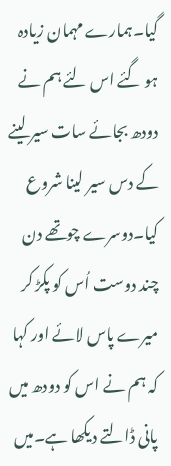گیا۔ہمارے مہمان زیادہ ہو گئے اس لئے ہم نے دودھ بجائے سات سیر لینے کے دس سیر لینا شروع کیا۔دوسرے چوتھے دن چند دوست اُس کو پکڑ کر میرے پاس لائے اور کہا کہ ہم نے اس کو دودھ میں پانی ڈالتے دیکھا ہے۔میں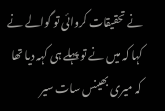نے تحقیقات کروائی تو گوالے نے کہا کہ میں نے تو پہلے ہی کہہ دیا تھا کہ میری بھینس سات سیر